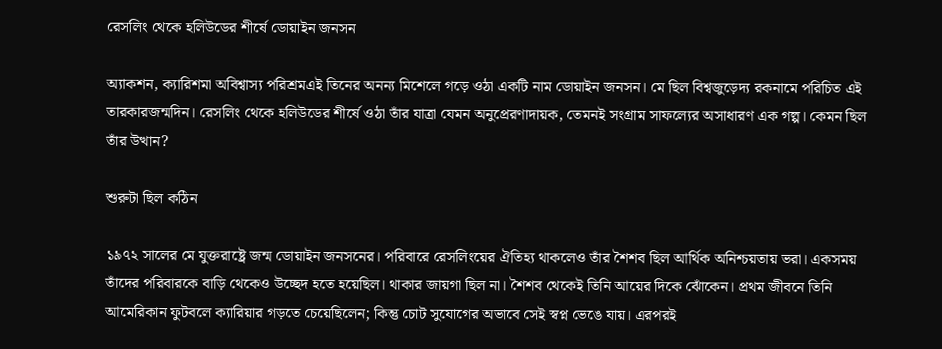রেসলিং থেকে হলিউডের শীর্ষে ডোয়াইন জনসন

অ্যাকশন, ক্যারিশমা অবিশ্বাস্য পরিশ্রমএই তিনের অনন্য মিশেলে গড়ে ওঠা একটি নাম ডোয়াইন জনসন। মে ছিল বিশ্বজুড়েদ্য রকনামে পরিচিত এই তারকারজন্মদিন। রেসলিং থেকে হলিউডের শীর্ষে ওঠা তাঁর যাত্রা যেমন অনুপ্রেরণাদায়ক, তেমনই সংগ্রাম সাফল্যের অসাধারণ এক গল্প। কেমন ছিল তাঁর উত্থান?

শুরুটা ছিল কঠিন

১৯৭২ সালের মে যুক্তরাষ্ট্রে জন্ম ডোয়াইন জনসনের। পরিবারে রেসলিংয়ের ঐতিহ্য থাকলেও তাঁর শৈশব ছিল আর্থিক অনিশ্চয়তায় ভরা। একসময় তাঁদের পরিবারকে বাড়ি থেকেও উচ্ছেদ হতে হয়েছিল। থাকার জায়গা ছিল না। শৈশব থেকেই তিনি আয়ের দিকে ঝোঁকেন। প্রথম জীবনে তিনি আমেরিকান ফুটবলে ক্যারিয়ার গড়তে চেয়েছিলেন; কিন্তু চোট সুযোগের অভাবে সেই স্বপ্ন ভেঙে যায়। এরপরই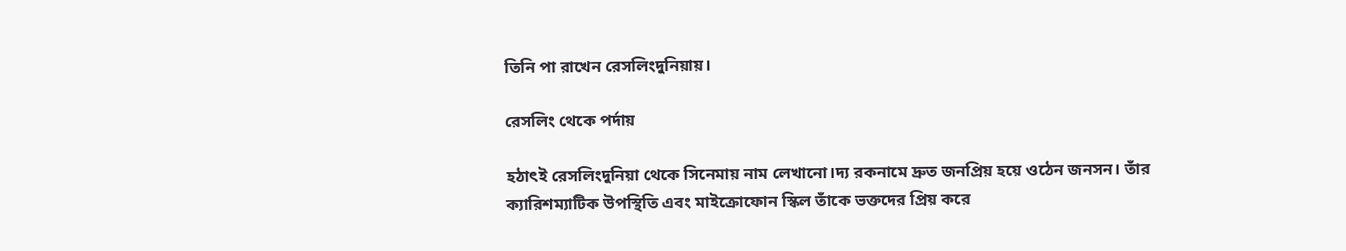তিনি পা রাখেন রেসলিংদুনিয়ায়।

রেসলিং থেকে পর্দায়

হঠাৎই রেসলিংদুনিয়া থেকে সিনেমায় নাম লেখানো।দ্য রকনামে দ্রুত জনপ্রিয় হয়ে ওঠেন জনসন। তাঁর ক্যারিশম্যাটিক উপস্থিতি এবং মাইক্রোফোন স্কিল তাঁকে ভক্তদের প্রিয় করে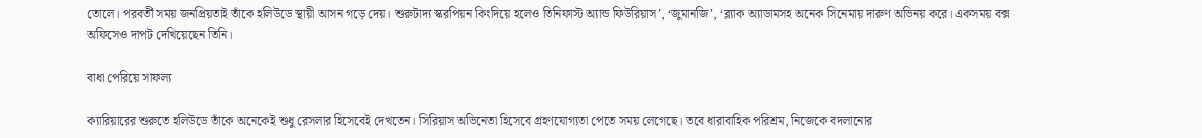তোলে। পরবর্তী সময় জনপ্রিয়তাই তাঁকে হলিউডে স্থায়ী আসন গড়ে দেয়। শুরুটাদ্য স্করপিয়ন কিংদিয়ে হলেও তিনিফাস্ট অ্যান্ড ফিউরিয়াস’, ‘জুমানজি’, ‘ব্ল্যাক অ্যাডামসহ অনেক সিনেমায় দারুণ অভিনয় করে। একসময় বক্স অফিসেও দাপট দেখিয়েছেন তিনি।

বাধা পেরিয়ে সাফল্য

ক্যারিয়ারের শুরুতে হলিউডে তাঁকে অনেকেই শুধু রেসলার হিসেবেই দেখতেন। সিরিয়াস অভিনেতা হিসেবে গ্রহণযোগ্যতা পেতে সময় লেগেছে। তবে ধারাবাহিক পরিশ্রম, নিজেকে বদলানোর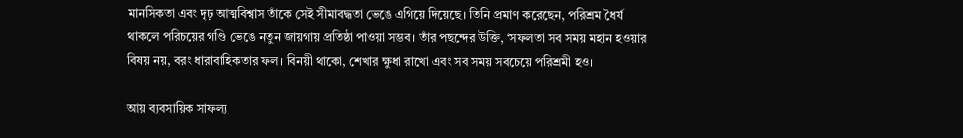মানসিকতা এবং দৃঢ় আত্মবিশ্বাস তাঁকে সেই সীমাবদ্ধতা ভেঙে এগিয়ে দিয়েছে। তিনি প্রমাণ করেছেন, পরিশ্রম ধৈর্য থাকলে পরিচয়ের গণ্ডি ভেঙে নতুন জায়গায় প্রতিষ্ঠা পাওয়া সম্ভব। তাঁর পছন্দের উক্তি, ‘সফলতা সব সময় মহান হওয়ার বিষয় নয়, বরং ধারাবাহিকতার ফল। বিনয়ী থাকো, শেখার ক্ষুধা রাখো এবং সব সময় সবচেয়ে পরিশ্রমী হও।

আয় ব্যবসায়িক সাফল্য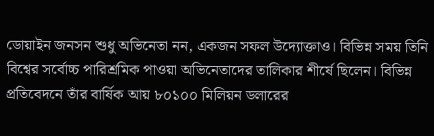ডোয়াইন জনসন শুধু অভিনেতা নন, একজন সফল উদ্যোক্তাও। বিভিন্ন সময় তিনি বিশ্বের সর্বোচ্চ পারিশ্রমিক পাওয়া অভিনেতাদের তালিকার শীর্ষে ছিলেন। বিভিন্ন প্রতিবেদনে তাঁর বার্ষিক আয় ৮০১০০ মিলিয়ন ডলারের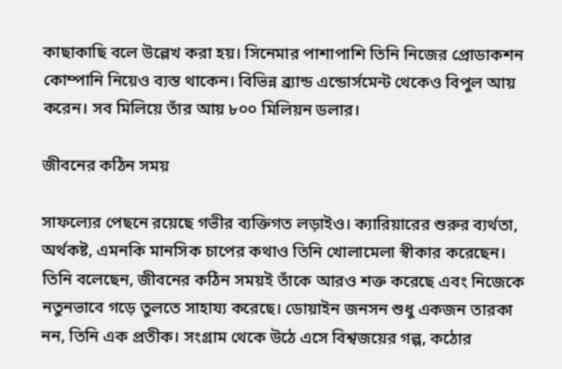কাছাকাছি বলে উল্লেখ করা হয়। সিনেমার পাশাপাশি তিনি নিজের প্রোডাকশন কোম্পানি নিয়েও ব্যস্ত থাকেন। বিভিন্ন ব্র্যান্ড এন্ডোর্সমেন্ট থেকেও বিপুল আয় করেন। সব মিলিয়ে তাঁর আয় ৮০০ মিলিয়ন ডলার।

জীবনের কঠিন সময়

সাফল্যের পেছনে রয়েছে গভীর ব্যক্তিগত লড়াইও। ক্যারিয়ারের শুরুর ব্যর্থতা, অর্থকষ্ট, এমনকি মানসিক চাপের কথাও তিনি খোলামেলা স্বীকার করেছেন। তিনি বলেছেন, জীবনের কঠিন সময়ই তাঁকে আরও শক্ত করেছে এবং নিজেকে নতুনভাবে গড়ে তুলতে সাহায্য করেছে। ডোয়াইন জনসন শুধু একজন তারকা নন, তিনি এক প্রতীক। সংগ্রাম থেকে উঠে এসে বিশ্বজয়ের গল্প, কঠোর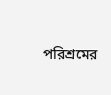পরিশ্রমের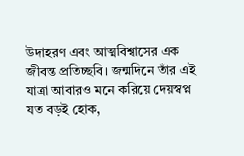উদাহরণ এবং আত্মবিশ্বাসের এক জীবন্ত প্রতিচ্ছবি। জন্মদিনে তাঁর এই যাত্রা আবারও মনে করিয়ে দেয়স্বপ্ন যত বড়ই হোক,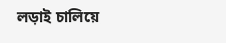লড়াই চালিয়ে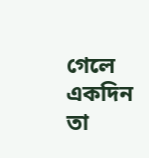গেলে একদিন তা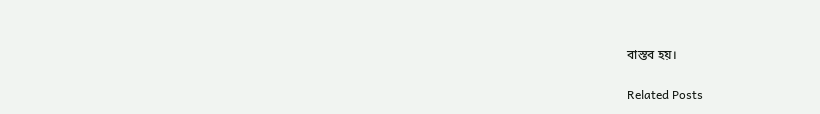বাস্তব হয়।

Related Posts